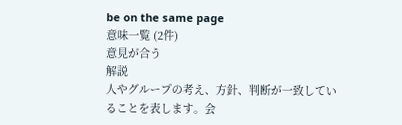be on the same page
意味一覧 (2件)
意見が合う
解説
人やグループの考え、方針、判断が一致していることを表します。会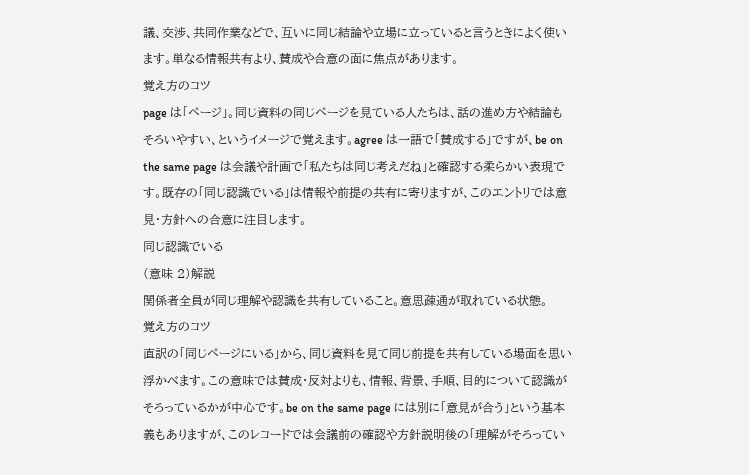議、交渉、共同作業などで、互いに同じ結論や立場に立っていると言うときによく使います。単なる情報共有より、賛成や合意の面に焦点があります。
覚え方のコツ
page は「ページ」。同じ資料の同じページを見ている人たちは、話の進め方や結論もそろいやすい、というイメージで覚えます。agree は一語で「賛成する」ですが、be on the same page は会議や計画で「私たちは同じ考えだね」と確認する柔らかい表現です。既存の「同じ認識でいる」は情報や前提の共有に寄りますが、このエントリでは意見・方針への合意に注目します。
同じ認識でいる
(意味 2)解説
関係者全員が同じ理解や認識を共有していること。意思疎通が取れている状態。
覚え方のコツ
直訳の「同じページにいる」から、同じ資料を見て同じ前提を共有している場面を思い浮かべます。この意味では賛成・反対よりも、情報、背景、手順、目的について認識がそろっているかが中心です。be on the same page には別に「意見が合う」という基本義もありますが、このレコードでは会議前の確認や方針説明後の「理解がそろってい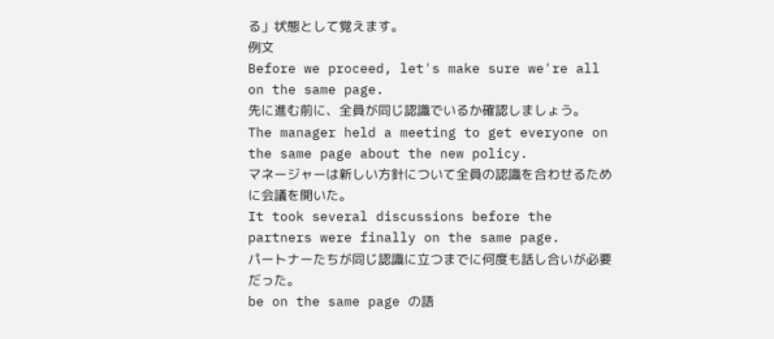る」状態として覚えます。
例文
Before we proceed, let's make sure we're all on the same page.
先に進む前に、全員が同じ認識でいるか確認しましょう。
The manager held a meeting to get everyone on the same page about the new policy.
マネージャーは新しい方針について全員の認識を合わせるために会議を開いた。
It took several discussions before the partners were finally on the same page.
パートナーたちが同じ認識に立つまでに何度も話し合いが必要だった。
be on the same page の語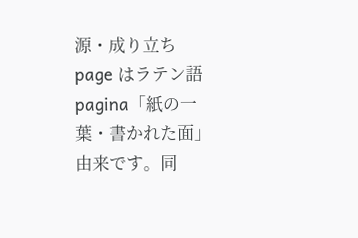源・成り立ち
page はラテン語 pagina「紙の一葉・書かれた面」由来です。同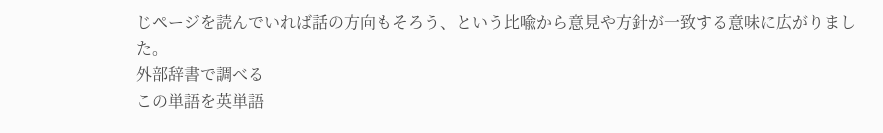じページを読んでいれば話の方向もそろう、という比喩から意見や方針が一致する意味に広がりました。
外部辞書で調べる
この単語を英単語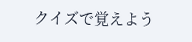クイズで覚えよう